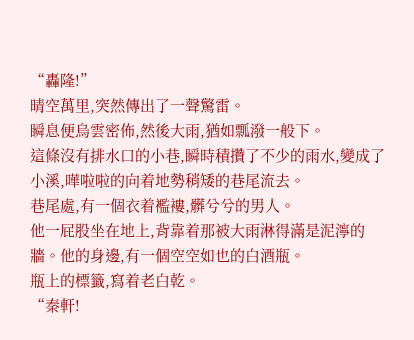“轟隆!”
晴空萬里,突然傳出了一聲驚雷。
瞬息便烏雲密佈,然後大雨,猶如瓢潑一般下。
這條沒有排水口的小巷,瞬時積攢了不少的雨水,變成了小溪,嘩啦啦的向着地勢稍矮的巷尾流去。
巷尾處,有一個衣着襤褸,髒兮兮的男人。
他一屁股坐在地上,背靠着那被大雨淋得滿是泥濘的牆。他的身邊,有一個空空如也的白酒瓶。
瓶上的標籤,寫着老白乾。
“秦軒!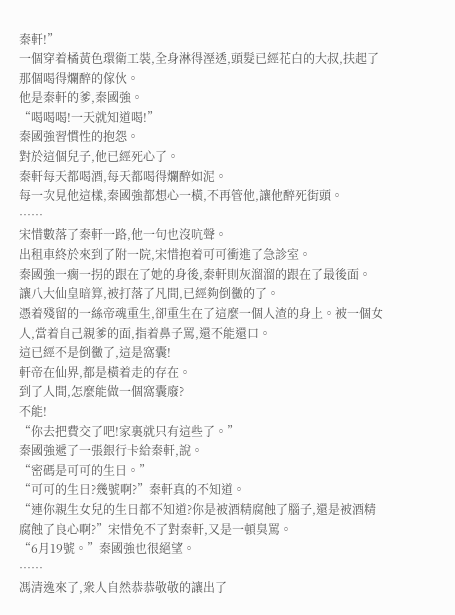秦軒!”
一個穿着橘黃色環衛工裝,全身淋得溼透,頭髮已經花白的大叔,扶起了那個喝得爛醉的傢伙。
他是秦軒的爹,秦國強。
“喝喝喝!一天就知道喝!”
秦國強習慣性的抱怨。
對於這個兒子,他已經死心了。
秦軒每天都喝酒,每天都喝得爛醉如泥。
每一次見他這樣,秦國強都想心一橫,不再管他,讓他醉死街頭。
……
宋惜數落了秦軒一路,他一句也沒吭聲。
出租車終於來到了附一院,宋惜抱着可可衝進了急診室。
秦國強一瘸一拐的跟在了她的身後,秦軒則灰溜溜的跟在了最後面。
讓八大仙皇暗算,被打落了凡間,已經夠倒黴的了。
憑着殘留的一絲帝魂重生,卻重生在了這麼一個人渣的身上。被一個女人,當着自己親爹的面,指着鼻子罵,還不能還口。
這已經不是倒黴了,這是窩囊!
軒帝在仙界,都是橫着走的存在。
到了人間,怎麼能做一個窩囊廢?
不能!
“你去把費交了吧!家裏就只有這些了。”
秦國強遞了一張銀行卡給秦軒,說。
“密碼是可可的生日。”
“可可的生日?幾號啊?”秦軒真的不知道。
“連你親生女兒的生日都不知道?你是被酒精腐蝕了腦子,還是被酒精腐蝕了良心啊?”宋惜免不了對秦軒,又是一頓臭罵。
“6月19號。”秦國強也很絕望。
……
馮清逸來了,衆人自然恭恭敬敬的讓出了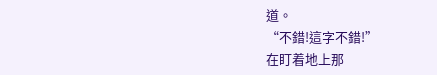道。
“不錯!這字不錯!”
在盯着地上那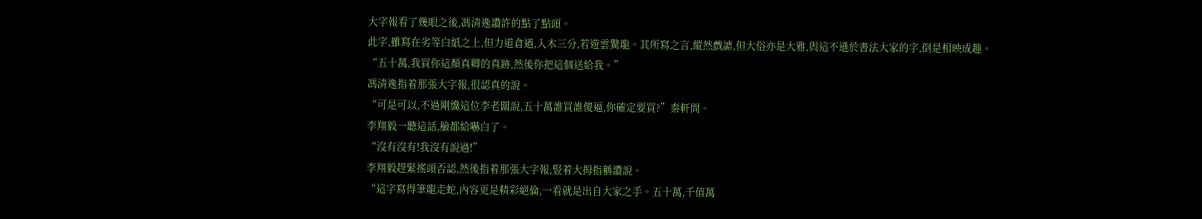大字報看了幾眼之後,馮清逸讚許的點了點頭。
此字,雖寫在劣等白紙之上,但力道倉遒,入木三分,若遊雲驚龍。其所寫之言,縱然戲謔,但大俗亦是大雅,與這不遜於書法大家的字,倒是相映成趣。
“五十萬,我買你這顏真卿的真跡,然後你把這個送給我。”
馮清逸指着那張大字報,很認真的說。
“可是可以,不過剛纔這位李老闆說,五十萬誰買誰傻逼,你確定要買?”秦軒問。
李翔毅一聽這話,臉都給嚇白了。
“沒有沒有!我沒有說過!”
李翔毅趕緊搖頭否認,然後指着那張大字報,豎着大拇指稱讚說。
“這字寫得筆龍走蛇,內容更是精彩絕倫,一看就是出自大家之手。五十萬,千值萬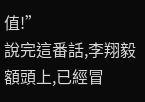值!”
說完這番話,李翔毅額頭上,已經冒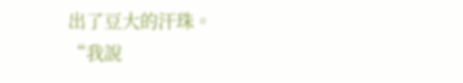出了豆大的汗珠。
“我說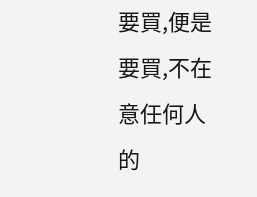要買,便是要買,不在意任何人的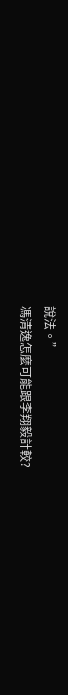說法。”
馮清逸怎麼可能跟李翔毅計較?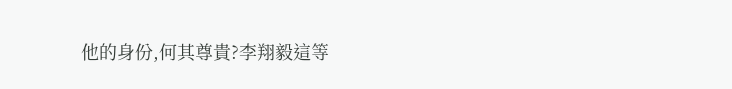他的身份,何其尊貴?李翔毅這等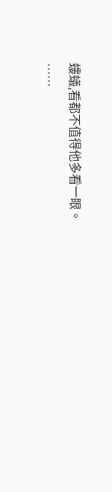螻蟻,看都不值得他多看一眼。
……